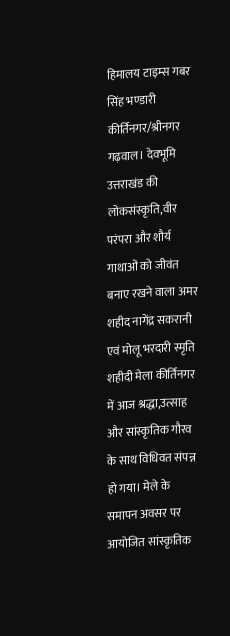हिमालय टाइम्स गबर सिंह भण्डारी
कीर्तिनगर/श्रीनगर गढ़वाल। देवभूमि उत्तराखंड की लोकसंस्कृति,वीर परंपरा और शौर्य गाथाओं को जीवंत बनाए रखने वाला अमर शहीद नागेंद्र सकरानी एवं मोलू भरदारी स्मृति शहीदी मेला कीर्तिनगर में आज श्रद्धा,उत्साह और सांस्कृतिक गौरव के साथ विधिवत संपन्न हो गया। मेले के समापन अवसर पर आयोजित सांस्कृतिक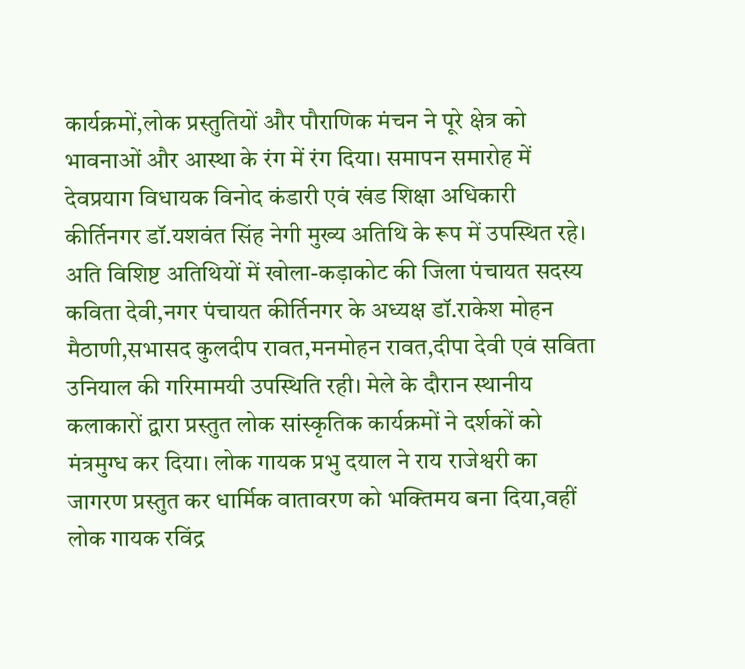कार्यक्रमों,लोक प्रस्तुतियों और पौराणिक मंचन ने पूरे क्षेत्र को भावनाओं और आस्था के रंग में रंग दिया। समापन समारोह में देवप्रयाग विधायक विनोद कंडारी एवं खंड शिक्षा अधिकारी कीर्तिनगर डॉ.यशवंत सिंह नेगी मुख्य अतिथि के रूप में उपस्थित रहे। अति विशिष्ट अतिथियों में खोला-कड़ाकोट की जिला पंचायत सदस्य कविता देवी,नगर पंचायत कीर्तिनगर के अध्यक्ष डॉ.राकेश मोहन मैठाणी,सभासद कुलदीप रावत,मनमोहन रावत,दीपा देवी एवं सविता उनियाल की गरिमामयी उपस्थिति रही। मेले के दौरान स्थानीय कलाकारों द्वारा प्रस्तुत लोक सांस्कृतिक कार्यक्रमों ने दर्शकों को मंत्रमुग्ध कर दिया। लोक गायक प्रभु दयाल ने राय राजेश्वरी का जागरण प्रस्तुत कर धार्मिक वातावरण को भक्तिमय बना दिया,वहीं लोक गायक रविंद्र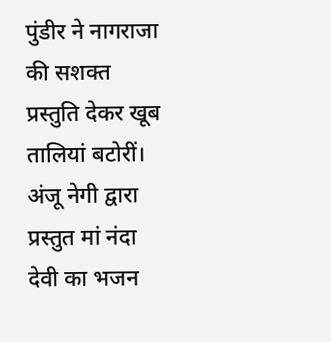पुंडीर ने नागराजा की सशक्त प्रस्तुति देकर खूब तालियां बटोरीं। अंजू नेगी द्वारा प्रस्तुत मां नंदा देवी का भजन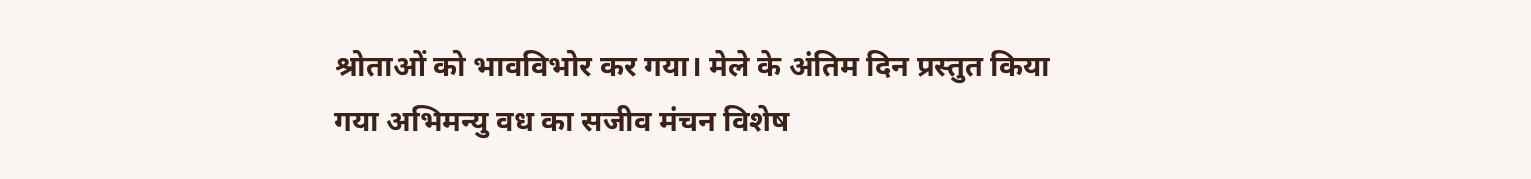श्रोताओं को भावविभोर कर गया। मेले के अंतिम दिन प्रस्तुत किया गया अभिमन्यु वध का सजीव मंचन विशेष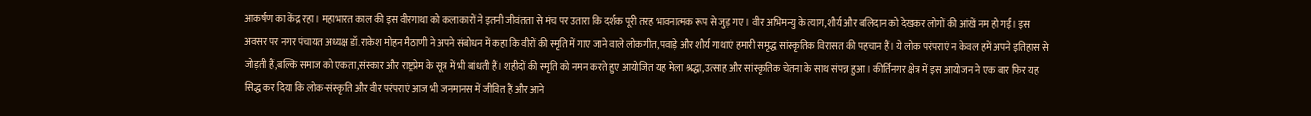आकर्षण का केंद्र रहा। महाभारत काल की इस वीरगाथा को कलाकारों ने इतनी जीवंतता से मंच पर उतारा कि दर्शक पूरी तरह भावनात्मक रूप से जुड़ गए। वीर अभिमन्यु के त्याग,शौर्य और बलिदान को देखकर लोगों की आंखें नम हो गईं। इस अवसर पर नगर पंचायत अध्यक्ष डॉ.राकेश मोहन मैठाणी ने अपने संबोधन में कहा कि वीरों की स्मृति में गाए जाने वाले लोकगीत,पवाड़े और शौर्य गाथाएं हमारी समृद्ध सांस्कृतिक विरासत की पहचान हैं। ये लोक परंपराएं न केवल हमें अपने इतिहास से जोड़ती हैं,बल्कि समाज को एकता,संस्कार और राष्ट्रप्रेम के सूत्र में भी बांधती हैं। शहीदों की स्मृति को नमन करते हुए आयोजित यह मेला श्रद्धा,उत्साह और सांस्कृतिक चेतना के साथ संपन्न हुआ। कीर्तिनगर क्षेत्र में इस आयोजन ने एक बार फिर यह सिद्ध कर दिया कि लोक-संस्कृति और वीर परंपराएं आज भी जनमानस में जीवित हैं और आने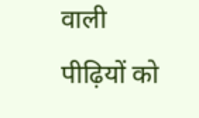वाली पीढ़ियों को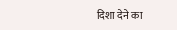दिशा देने का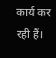कार्य कर रही हैं।